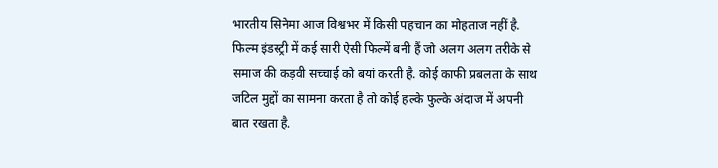भारतीय सिनेमा आज विश्वभर में किसी पहचान का मोहताज नहीं है. फिल्म इंडस्ट्री में कई सारी ऐसी फिल्में बनी हैं जो अलग अलग तरीके से समाज की कड़वी सच्चाई को बयां करती है. कोई काफी प्रबलता के साथ जटिल मुद्दों का सामना करता है तो कोई हल्के फुल्के अंदाज में अपनी बात रखता है.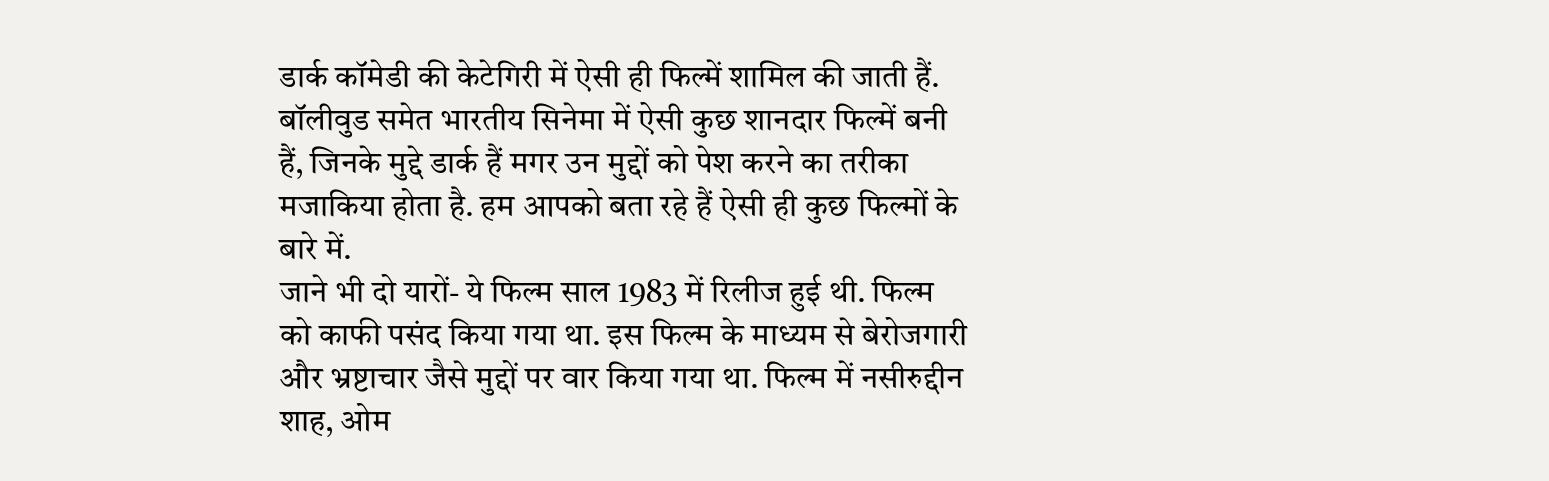डार्क कॉमेडी की केटेगिरी में ऐसी ही फिल्में शामिल की जाती हैं. बॉलीवुड समेत भारतीय सिनेमा में ऐसी कुछ शानदार फिल्में बनी हैं, जिनके मुद्दे डार्क हैं मगर उन मुद्दों को पेश करने का तरीका मजाकिया होता है. हम आपको बता रहे हैं ऐसी ही कुछ फिल्मों के बारे में.
जाने भी दो यारों- ये फिल्म साल 1983 में रिलीज हुई थी. फिल्म को काफी पसंद किया गया था. इस फिल्म के माध्यम से बेरोजगारी और भ्रष्टाचार जैसे मुद्दों पर वार किया गया था. फिल्म में नसीरुद्दीन शाह, ओम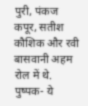पुरी, पंकज कपूर, सतीश कौशिक और रवी बासवानी अहम रोल में थे.
पुष्पक- ये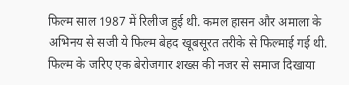फिल्म साल 1987 में रिलीज हुई थी. कमल हासन और अमाला के अभिनय से सजी ये फिल्म बेहद खूबसूरत तरीके से फिल्माई गई थी. फिल्म के जरिए एक बेरोजगार शख्स की नजर से समाज दिखाया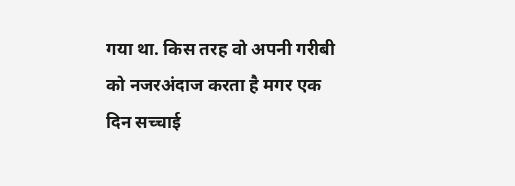गया था. किस तरह वो अपनी गरीबी को नजरअंदाज करता है मगर एक दिन सच्चाई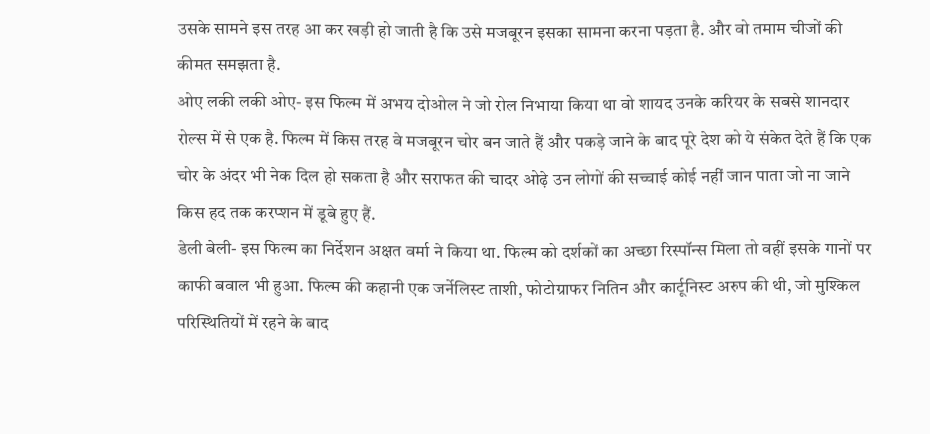उसके सामने इस तरह आ कर खड़ी हो जाती है कि उसे मजबूरन इसका सामना करना पड़ता है. और वो तमाम चीजों की कीमत समझता है.
ओए लकी लकी ओए- इस फिल्म में अभय दोओल ने जो रोल निभाया किया था वो शायद उनके करियर के सबसे शानदार रोल्स में से एक है. फिल्म में किस तरह वे मजबूरन चोर बन जाते हैं और पकड़े जाने के बाद पूरे देश को ये संकेत देते हैं कि एक चोर के अंदर भी नेक दिल हो सकता है और सराफत की चादर ओढ़े उन लोगों की सच्चाई कोई नहीं जान पाता जो ना जाने किस हद तक करप्शन में डूबे हुए हैं.
डेली बेली- इस फिल्म का निर्देशन अक्षत वर्मा ने किया था. फिल्म को दर्शकों का अच्छा रिस्पॉन्स मिला तो वहीं इसके गानों पर काफी बवाल भी हुआ. फिल्म की कहानी एक जर्नेलिस्ट ताशी, फोटोग्राफर नितिन और कार्टूनिस्ट अरुप की थी, जो मुश्किल परिस्थितियों में रहने के बाद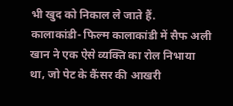भी खुद को निकाल ले जाते हैं.
कालाकांडी- फिल्म कालाकांडी में सैफ अली खान ने एक ऐसे व्यक्ति का रोल निभाया था, जो पेट के कैंसर की आखरी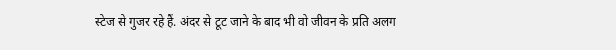स्टेज से गुजर रहे हैं. अंदर से टूट जाने के बाद भी वो जीवन के प्रति अलग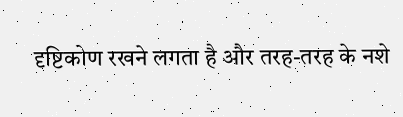दृष्टिकोण रखने लगता है और तरह-तरह के नशे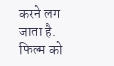करने लग जाता है. फिल्म को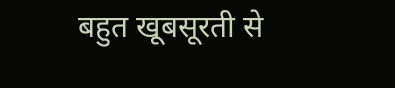बहुत खूबसूरती से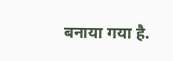बनाया गया है.